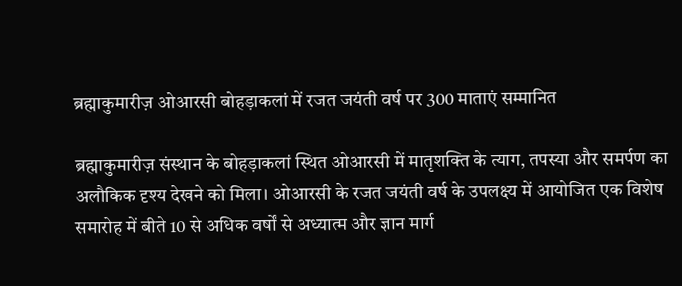ब्रह्माकुमारीज़ ओआरसी बोहड़ाकलां में रजत जयंती वर्ष पर 300 माताएं सम्मानित

ब्रह्माकुमारीज़ संस्थान के बोहड़ाकलां स्थित ओआरसी में मातृशक्ति के त्याग, तपस्या और समर्पण का अलौकिक दृश्य देखने को मिला। ओआरसी के रजत जयंती वर्ष के उपलक्ष्य में आयोजित एक विशेष समारोह में बीते 10 से अधिक वर्षों से अध्यात्म और ज्ञान मार्ग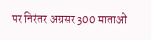पर निरंतर अग्रसर 300 माताओं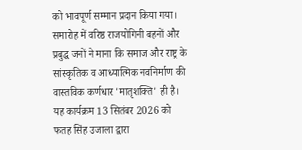को भावपूर्ण सम्मान प्रदान किया गया। समारोह में वरिष्ठ राजयोगिनी बहनों और प्रबुद्ध जनों ने माना कि समाज और राष्ट्र के सांस्कृतिक व आध्यात्मिक नवनिर्माण की वास्तविक कर्णधार 'मातृशक्ति' ही है। यह कार्यक्रम 13 सितंबर 2026 को फतह सिंह उजाला द्वारा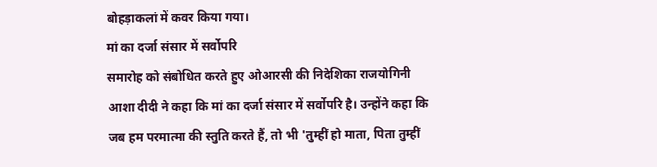बोहड़ाकलां में कवर किया गया।
मां का दर्जा संसार में सर्वोपरि
समारोह को संबोधित करते हुए ओआरसी की निदेशिका राजयोगिनी आशा दीदी ने कहा कि मां का दर्जा संसार में सर्वोपरि है। उन्होंने कहा कि जब हम परमात्मा की स्तुति करते हैं, तो भी 'तुम्हीं हो माता, पिता तुम्हीं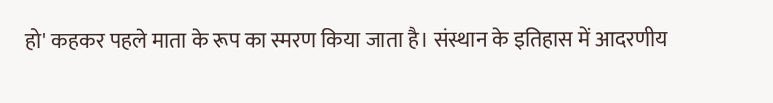हो' कहकर पहले माता के रूप का स्मरण किया जाता है। संस्थान के इतिहास में आदरणीय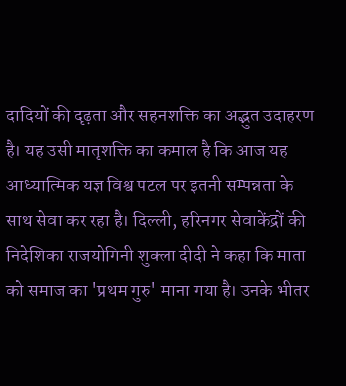दादियों की दृढ़ता और सहनशक्ति का अद्भुत उदाहरण है। यह उसी मातृशक्ति का कमाल है कि आज यह आध्यात्मिक यज्ञ विश्व पटल पर इतनी सम्पन्नता के साथ सेवा कर रहा है। दिल्ली, हरिनगर सेवाकेंद्रों की निदेशिका राजयोगिनी शुक्ला दीदी ने कहा कि माता को समाज का 'प्रथम गुरु' माना गया है। उनके भीतर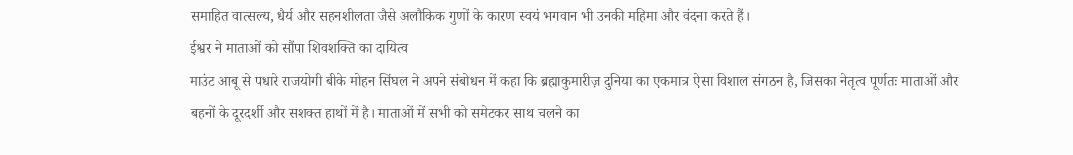समाहित वात्सल्य, धैर्य और सहनशीलता जैसे अलौकिक गुणों के कारण स्वयं भगवान भी उनकी महिमा और वंदना करते हैं।
ईश्वर ने माताओं को सौंपा शिवशक्ति का दायित्व
माउंट आबू से पधारे राजयोगी बीके मोहन सिंघल ने अपने संबोधन में कहा कि ब्रह्माकुमारीज़ दुनिया का एकमात्र ऐसा विशाल संगठन है, जिसका नेतृत्व पूर्णतः माताओं और बहनों के दूरदर्शी और सशक्त हाथों में है। माताओं में सभी को समेटकर साथ चलने का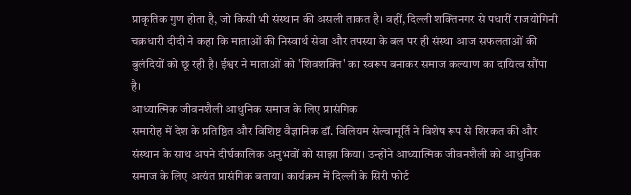प्राकृतिक गुण होता है, जो किसी भी संस्थान की असली ताकत है। वहीं, दिल्ली शक्तिनगर से पधारीं राजयोगिनी चक्रधारी दीदी ने कहा कि माताओं की निस्वार्थ सेवा और तपस्या के बल पर ही संस्था आज सफलताओं की बुलंदियों को छू रही है। ईश्वर ने माताओं को 'शिवशक्ति' का स्वरूप बनाकर समाज कल्याण का दायित्व सौंपा है।
आध्यात्मिक जीवनशैली आधुनिक समाज के लिए प्रासंगिक
समारोह में देश के प्रतिष्ठित और विशिष्ट वैज्ञानिक डॉ. विलियम सेल्वामूर्ति ने विशेष रूप से शिरकत की और संस्थान के साथ अपने दीर्घकालिक अनुभवों को साझा किया। उन्होंने आध्यात्मिक जीवनशैली को आधुनिक समाज के लिए अत्यंत प्रासंगिक बताया। कार्यक्रम में दिल्ली के सिरी फोर्ट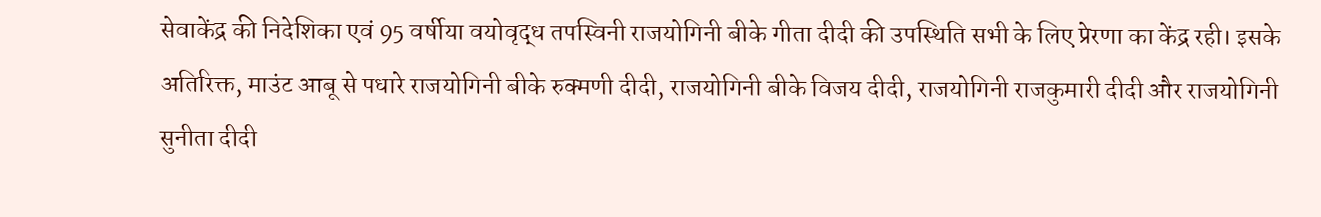सेवाकेंद्र की निदेशिका एवं 95 वर्षीया वयोवृद्ध तपस्विनी राजयोगिनी बीके गीता दीदी की उपस्थिति सभी के लिए प्रेरणा का केंद्र रही। इसके अतिरिक्त, माउंट आबू से पधारे राजयोगिनी बीके रुक्मणी दीदी, राजयोगिनी बीके विजय दीदी, राजयोगिनी राजकुमारी दीदी और राजयोगिनी सुनीता दीदी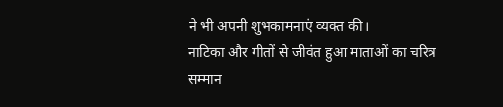ने भी अपनी शुभकामनाएं व्यक्त की।
नाटिका और गीतों से जीवंत हुआ माताओं का चरित्र
सम्मान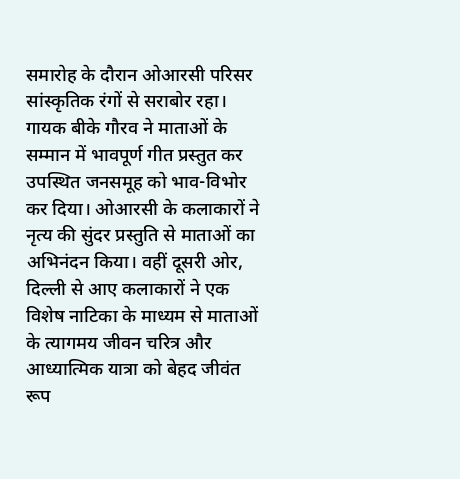समारोह के दौरान ओआरसी परिसर सांस्कृतिक रंगों से सराबोर रहा। गायक बीके गौरव ने माताओं के सम्मान में भावपूर्ण गीत प्रस्तुत कर उपस्थित जनसमूह को भाव-विभोर कर दिया। ओआरसी के कलाकारों ने नृत्य की सुंदर प्रस्तुति से माताओं का अभिनंदन किया। वहीं दूसरी ओर, दिल्ली से आए कलाकारों ने एक विशेष नाटिका के माध्यम से माताओं के त्यागमय जीवन चरित्र और आध्यात्मिक यात्रा को बेहद जीवंत रूप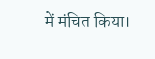में मंचित किया।